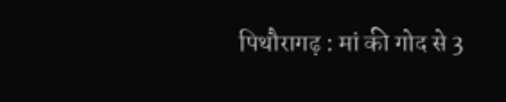पिथौरागढ़ : मां की गोद से 3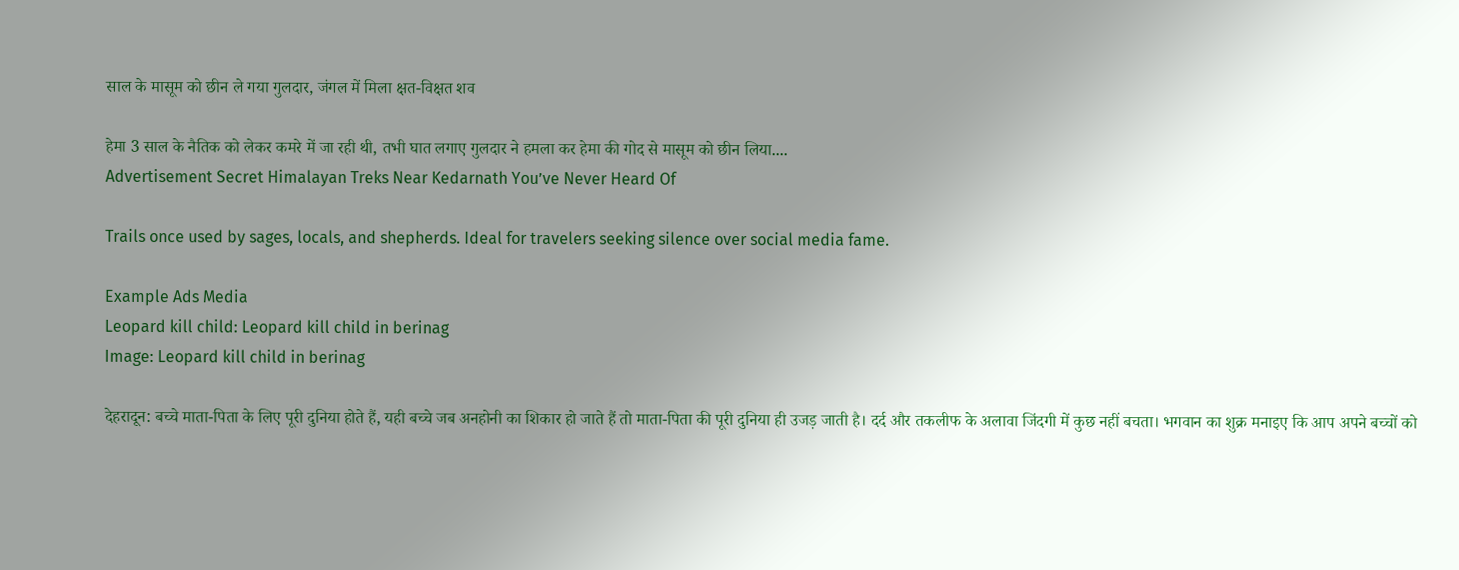साल के मासूम को छीन ले गया गुलदार, जंगल में मिला क्षत-विक्षत शव

हेमा 3 साल के नैतिक को लेकर कमरे में जा रही थी, तभी घात लगाए गुलदार ने हमला कर हेमा की गोद से मासूम को छीन लिया....
Advertisement Secret Himalayan Treks Near Kedarnath You’ve Never Heard Of

Trails once used by sages, locals, and shepherds. Ideal for travelers seeking silence over social media fame.

Example Ads Media
Leopard kill child: Leopard kill child in berinag
Image: Leopard kill child in berinag

देहरादून: बच्चे माता-पिता के लिए पूरी दुनिया होते हैं, यही बच्चे जब अनहोनी का शिकार हो जाते हैं तो माता-पिता की पूरी दुनिया ही उजड़ जाती है। दर्द और तकलीफ के अलावा जिंदगी में कुछ नहीं बचता। भगवान का शुक्र मनाइए कि आप अपने बच्चों को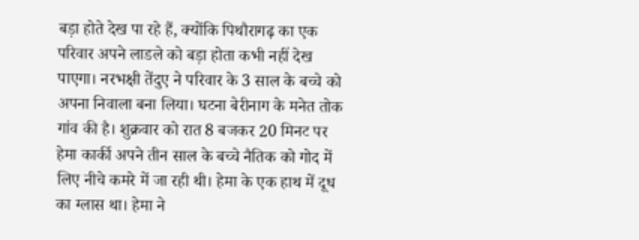बड़ा होते देख पा रहे हैं, क्योंकि पिथौरागढ़ का एक परिवार अपने लाडले को बड़ा होता कभी नहीं देख पाएगा। नरभक्षी तेंदुए ने परिवार के 3 साल के बच्चे को अपना निवाला बना लिया। घटना बेरीनाग के मनेत तोक गांव की है। शुक्रवार को रात 8 बजकर 20 मिनट पर हेमा कार्की अपने तीन साल के बच्चे नैतिक को गोद में लिए नीचे कमरे में जा रही थी। हेमा के एक हाथ में दूध का ग्लास था। हेमा ने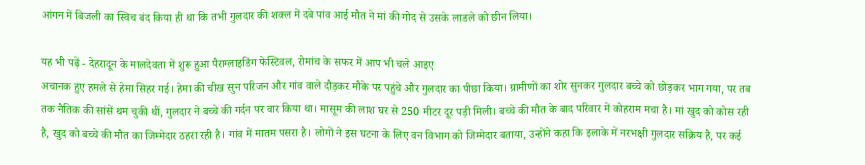आंगन में बिजली का स्विच बंद किया ही था कि तभी गुलदार की शक्ल में दबे पांव आई मौत ने मां की गोद से उसके लाडले को छीन लिया।

यह भी पढ़ें - देहरादून के मालदेवता में शुरू हुआ पैराग्लाइडिंग फेस्टिवल, रोमांच के सफर में आप भी चले आइए
अचानक हुए हमले से हेमा सिहर गई। हेमा की चीख सुन परिजन और गांव वाले दौड़कर मौके पर पहुंचे और गुलदार का पीछा किया। ग्रामीणों का शोर सुनकर गुलदार बच्चे को छोड़कर भाग गया, पर तब तक नैतिक की सांसें थम चुकी थीं, गुलदार ने बच्चे की गर्दन पर वार किया था। मासूम की लाश घर से 250 मीटर दूर पड़ी मिली। बच्चे की मौत के बाद परिवार में कोहराम मचा है। मां खुद को कोस रही है, खुद को बच्चे की मौत का जिम्मेदार ठहरा रही है। गांव में मातम पसरा है। लोगों ने इस घटना के लिए वन विभाग को जिम्मेदार बताया, उन्होंने कहा कि इलाके में नरभक्षी गुलदार सक्रिय है, पर कई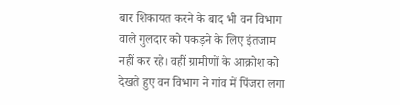बार शिकायत करने के बाद भी वन विभाग वाले गुलदार को पकड़ने के लिए इंतजाम नहीं कर रहे। वहीं ग्रामीणों के आक्रोश को देखते हुए वन विभाग ने गांव में पिंजरा लगा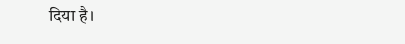दिया है।